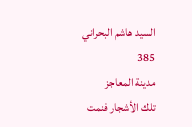السيد هاشم البحراني
385
مدينة المعاجز
تلك الأشجار فنمت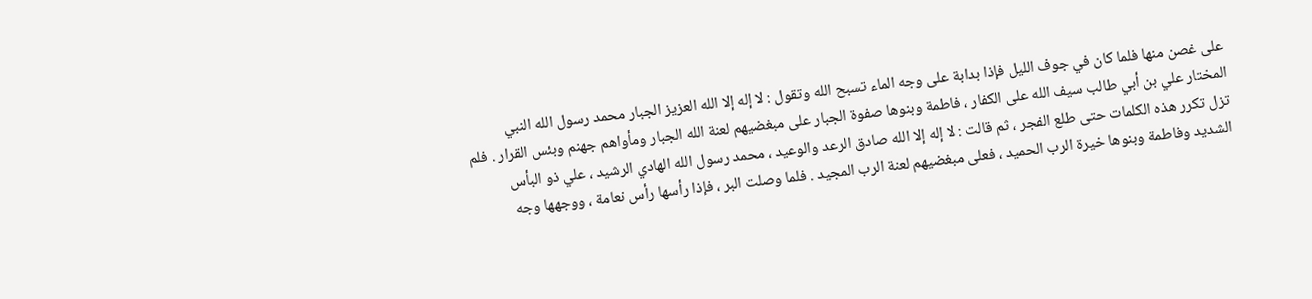على غصن منها فلما كان في جوف الليل فإذا بدابة على وجه الماء تسبح الله وتقول : لا إله إلا الله العزيز الجبار محمد رسول الله النبي المختار علي بن أبي طالب سيف الله على الكفار ، فاطمة وبنوها صفوة الجبار على مبغضيهم لعنة الله الجبار ومأواهم جهنم وبئس القرار . فلم تزل تكرر هذه الكلمات حتى طلع الفجر ، ثم قالت : لا إله إلا الله صادق الرعد والوعيد ، محمد رسول الله الهادي الرشيد ، علي ذو البأس الشديد وفاطمة وبنوها خيرة الرب الحميد ، فعلى مبغضيهم لعنة الرب المجيد . فلما وصلت البر ، فإذا رأسها رأس نعامة ، ووجهها وجه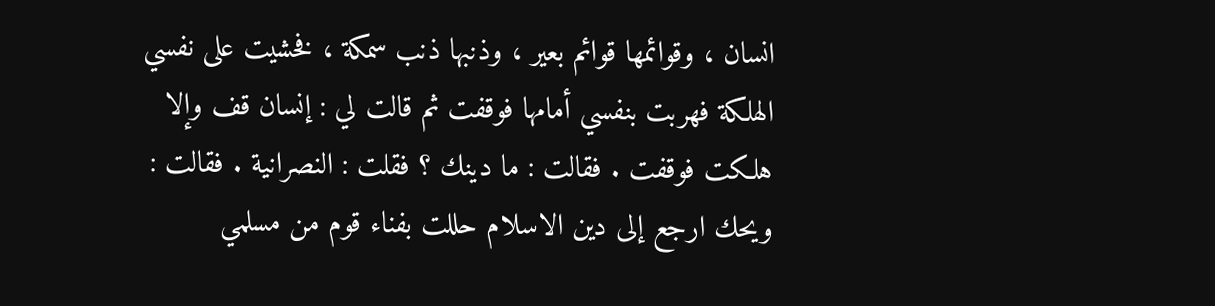انسان ، وقوائمها قوائم بعير ، وذنبها ذنب سمكة ، فخشيت على نفسي الهلكة فهربت بنفسي أمامها فوقفت ثم قالت لي : إنسان قف وإلا هلكت فوقفت . فقالت : ما دينك ؟ فقلت : النصرانية . فقالت : ويحك ارجع إلى دين الاسلام حللت بفناء قوم من مسلمي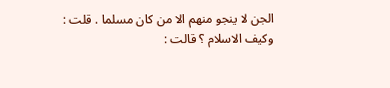الجن لا ينجو منهم الا من كان مسلما . قلت : وكيف الاسلام ؟ قالت :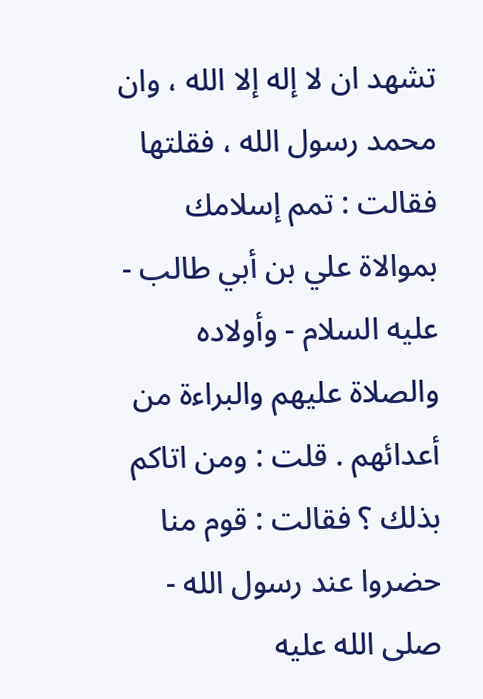تشهد ان لا إله إلا الله ، وان محمد رسول الله ، فقلتها فقالت : تمم إسلامك بموالاة علي بن أبي طالب - عليه السلام - وأولاده والصلاة عليهم والبراءة من أعدائهم . قلت : ومن اتاكم بذلك ؟ فقالت : قوم منا حضروا عند رسول الله - صلى الله عليه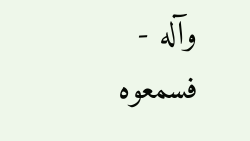وآله - فسمعوه